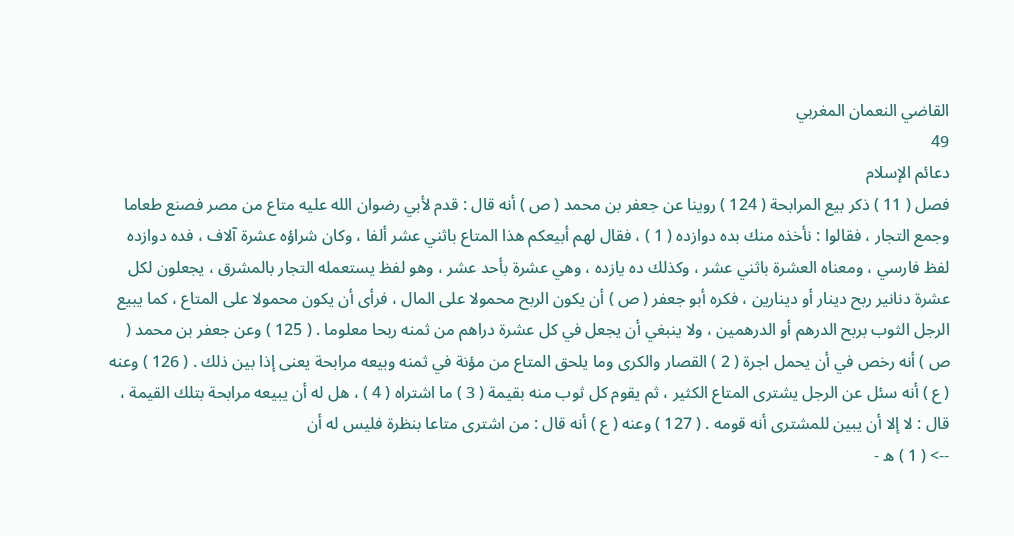القاضي النعمان المغربي
49
دعائم الإسلام
فصل ( 11 ) ذكر بيع المرابحة ( 124 ) روينا عن جعفر بن محمد ( ص ) أنه قال : قدم لأبي رضوان الله عليه متاع من مصر فصنع طعاما وجمع التجار ، فقالوا : نأخذه منك بده دوازده ( 1 ) ، فقال لهم أبيعكم هذا المتاع باثني عشر ألفا ، وكان شراؤه عشرة آلاف ، فده دوازده لفظ فارسي ، ومعناه العشرة باثني عشر ، وكذلك ده يازده ، وهي عشرة بأحد عشر ، وهو لفظ يستعمله التجار بالمشرق ، يجعلون لكل عشرة دنانير ربح دينار أو دينارين ، فكره أبو جعفر ( ص ) أن يكون الربح محمولا على المال ، فرأى أن يكون محمولا على المتاع ، كما يبيع الرجل الثوب بربح الدرهم أو الدرهمين ، ولا ينبغي أن يجعل في كل عشرة دراهم من ثمنه ربحا معلوما . ( 125 ) وعن جعفر بن محمد ( ص ) أنه رخص في أن يحمل اجرة ( 2 ) القصار والكرى وما يلحق المتاع من مؤنة في ثمنه وبيعه مرابحة يعنى إذا بين ذلك . ( 126 ) وعنه ( ع ) أنه سئل عن الرجل يشترى المتاع الكثير ، ثم يقوم كل ثوب منه بقيمة ( 3 ) ما اشتراه ( 4 ) ، هل له أن يبيعه مرابحة بتلك القيمة ، قال : لا إلا أن يبين للمشترى أنه قومه . ( 127 ) وعنه ( ع ) أنه قال : من اشترى متاعا بنظرة فليس له أن
--> ( 1 ) ه -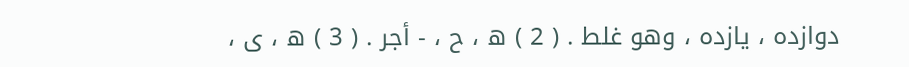دوازده ، يازده ، وهو غلط . ( 2 ) ه ، ح ، - أجر . ( 3 ) ه ، ى ،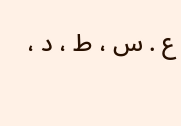ع . س ، ط ، د ،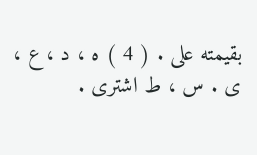بقيمته على . ( 4 ) ه ، د ، ع ، ى . س ، ط اشترى .